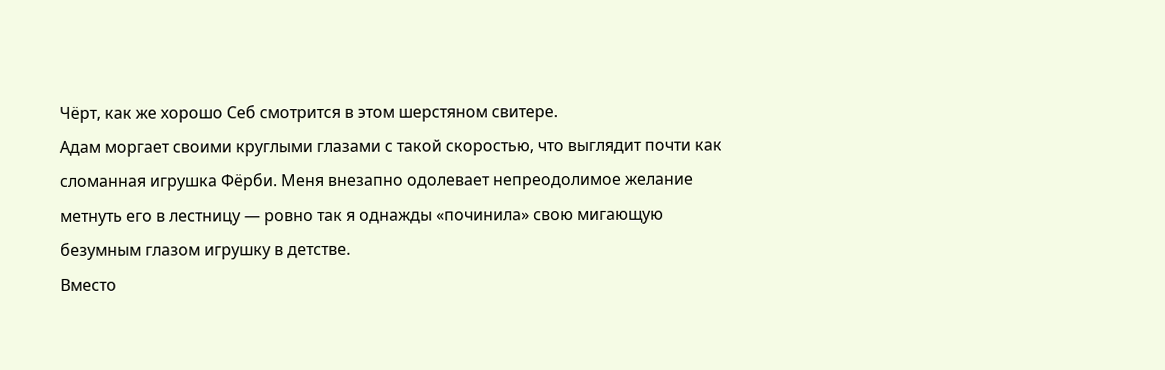Чёрт, как же хорошо Себ смотрится в этом шерстяном свитере.
Адам моргает своими круглыми глазами с такой скоростью, что выглядит почти как сломанная игрушка Фёрби. Меня внезапно одолевает непреодолимое желание метнуть его в лестницу — ровно так я однажды «починила» свою мигающую безумным глазом игрушку в детстве.
Вместо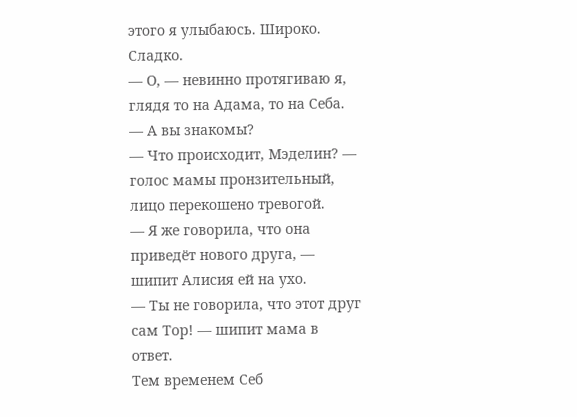этого я улыбаюсь. Широко. Сладко.
— О, — невинно протягиваю я, глядя то на Адама, то на Себа. — А вы знакомы?
— Что происходит, Мэделин? — голос мамы пронзительный, лицо перекошено тревогой.
— Я же говорила, что она приведёт нового друга, — шипит Алисия ей на ухо.
— Ты не говорила, что этот друг сам Тор! — шипит мама в ответ.
Тем временем Себ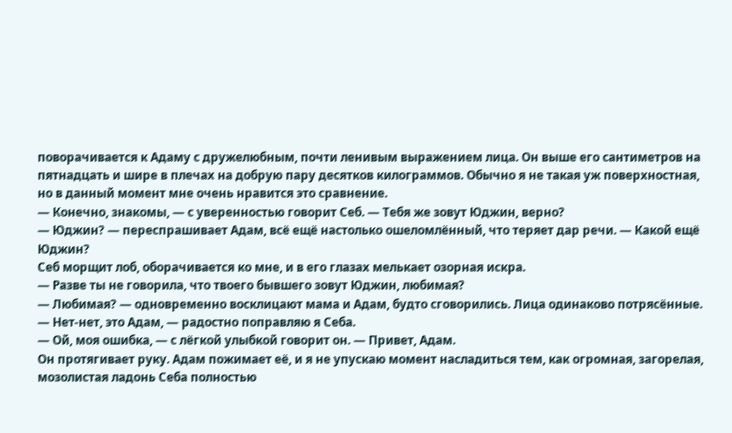поворачивается к Адаму с дружелюбным, почти ленивым выражением лица. Он выше его сантиметров на пятнадцать и шире в плечах на добрую пару десятков килограммов. Обычно я не такая уж поверхностная, но в данный момент мне очень нравится это сравнение.
— Конечно, знакомы, — с уверенностью говорит Себ. — Тебя же зовут Юджин, верно?
— Юджин? — переспрашивает Адам, всё ещё настолько ошеломлённый, что теряет дар речи. — Какой ещё Юджин?
Себ морщит лоб, оборачивается ко мне, и в его глазах мелькает озорная искра.
— Разве ты не говорила, что твоего бывшего зовут Юджин, любимая?
— Любимая? — одновременно восклицают мама и Адам, будто сговорились. Лица одинаково потрясённые.
— Нет-нет, это Адам, — радостно поправляю я Себа.
— Ой, моя ошибка, — с лёгкой улыбкой говорит он. — Привет, Адам.
Он протягивает руку. Адам пожимает её, и я не упускаю момент насладиться тем, как огромная, загорелая, мозолистая ладонь Себа полностью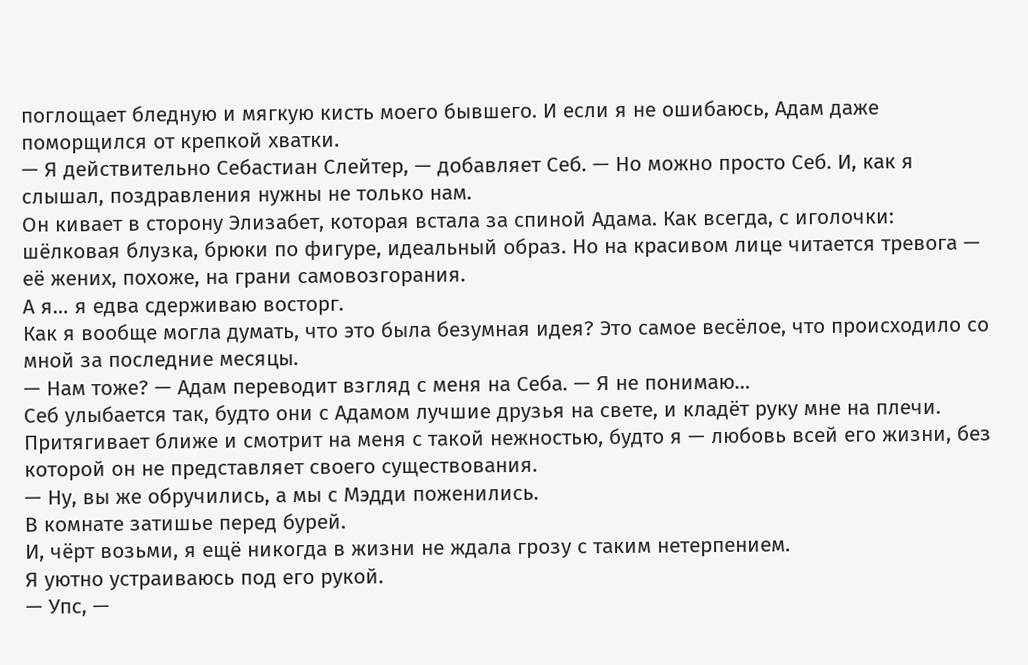поглощает бледную и мягкую кисть моего бывшего. И если я не ошибаюсь, Адам даже поморщился от крепкой хватки.
— Я действительно Себастиан Слейтер, — добавляет Себ. — Но можно просто Себ. И, как я слышал, поздравления нужны не только нам.
Он кивает в сторону Элизабет, которая встала за спиной Адама. Как всегда, с иголочки: шёлковая блузка, брюки по фигуре, идеальный образ. Но на красивом лице читается тревога — её жених, похоже, на грани самовозгорания.
А я… я едва сдерживаю восторг.
Как я вообще могла думать, что это была безумная идея? Это самое весёлое, что происходило со мной за последние месяцы.
— Нам тоже? — Адам переводит взгляд с меня на Себа. — Я не понимаю…
Себ улыбается так, будто они с Адамом лучшие друзья на свете, и кладёт руку мне на плечи. Притягивает ближе и смотрит на меня с такой нежностью, будто я — любовь всей его жизни, без которой он не представляет своего существования.
— Ну, вы же обручились, а мы с Мэдди поженились.
В комнате затишье перед бурей.
И, чёрт возьми, я ещё никогда в жизни не ждала грозу с таким нетерпением.
Я уютно устраиваюсь под его рукой.
— Упс, —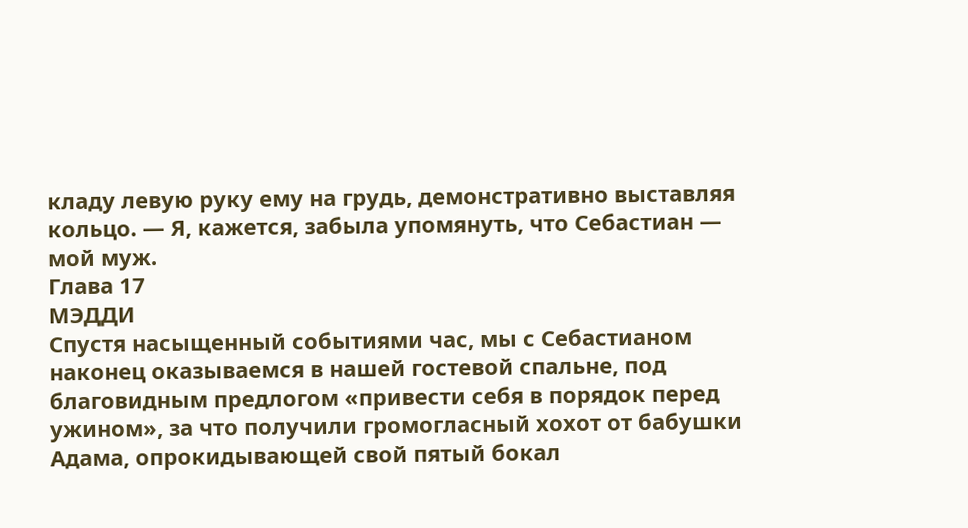кладу левую руку ему на грудь, демонстративно выставляя кольцо. — Я, кажется, забыла упомянуть, что Себастиан — мой муж.
Глава 17
МЭДДИ
Спустя насыщенный событиями час, мы с Себастианом наконец оказываемся в нашей гостевой спальне, под благовидным предлогом «привести себя в порядок перед ужином», за что получили громогласный хохот от бабушки Адама, опрокидывающей свой пятый бокал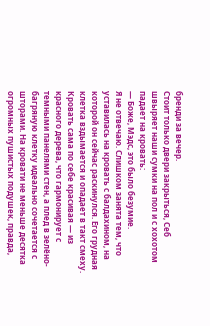бренди за вечер.
Стоит только двери закрыться, Себ швыряет наши сумки на пол и с хохотом падает на кровать:
— Боже, Мэдс, это было безумие.
Я не отвечаю. Слишком занята тем, что уставилась на кровать с балдахином, на которой он сейчас раскинулся. Его грудная клетка вздымается и опадает в такт смеху. Кровать сама по себе красивая — из красного дерева, что гармонирует с темными панелями стен, а плед в зелёно-багряную клетку идеально сочетается с шторами. На кровати не меньше десятка огромных пушистых подушек, правда,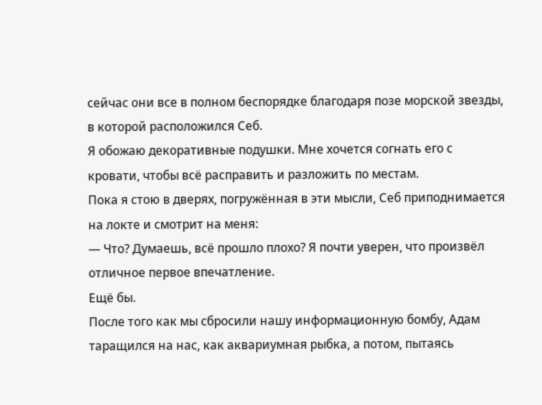сейчас они все в полном беспорядке благодаря позе морской звезды, в которой расположился Себ.
Я обожаю декоративные подушки. Мне хочется согнать его с кровати, чтобы всё расправить и разложить по местам.
Пока я стою в дверях, погружённая в эти мысли, Себ приподнимается на локте и смотрит на меня:
— Что? Думаешь, всё прошло плохо? Я почти уверен, что произвёл отличное первое впечатление.
Ещё бы.
После того как мы сбросили нашу информационную бомбу, Адам таращился на нас, как аквариумная рыбка, а потом, пытаясь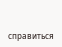справиться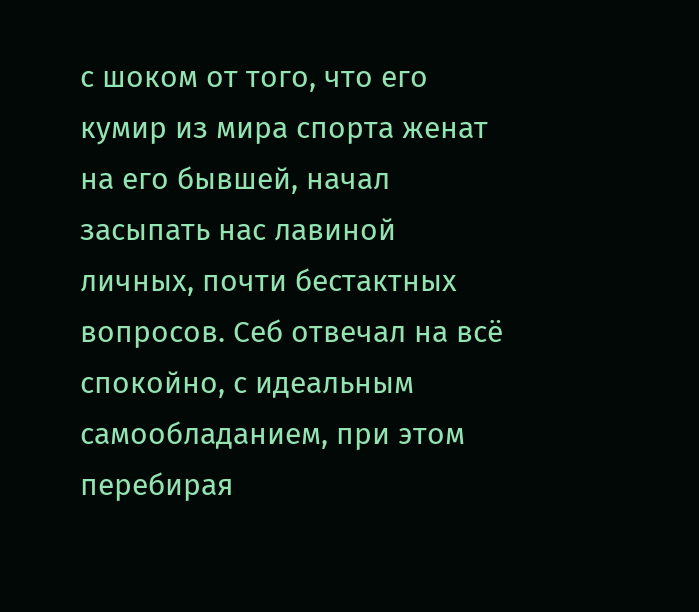с шоком от того, что его кумир из мира спорта женат на его бывшей, начал засыпать нас лавиной личных, почти бестактных вопросов. Себ отвечал на всё спокойно, с идеальным самообладанием, при этом перебирая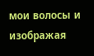мои волосы и изображая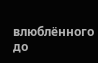влюблённого до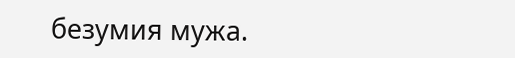безумия мужа.